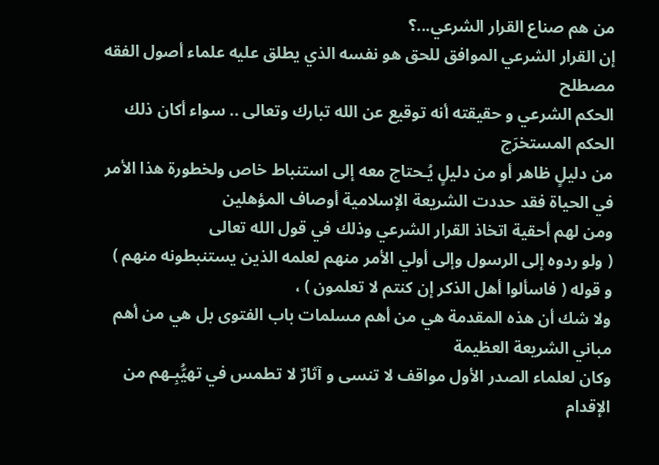من هم صناع القرار الشرعي...؟
إن القرار الشرعي الموافق للحق هو نفسه الذي يطلق عليه علماء أصول الفقه مصطلح
الحكم الشرعي و حقيقته أنه توقيع عن الله تبارك وتعالى .. سواء أكان ذلك الحكم المستخرَج
من دليلٍ ظاهر أو من دليلٍ يُـحتاج معه إلى استنباط خاص ولخطورة هذا الأمر
في الحياة فقد حددت الشريعة الإسلامية أوصاف المؤهلين
ومن لهم أحقية اتخاذ القرار الشرعي وذلك في قول الله تعالى
( ولو ردوه إلى الرسول وإلى أولي الأمر منهم لعلمه الذين يستنبطونه منهم )
و قوله ( فاسألوا أهل الذكر إن كنتم لا تعلمون ) ،
ولا شك أن هذه المقدمة هي من أهم مسلمات باب الفتوى بل هي من أهم مباني الشريعة العظيمة
وكان لعلماء الصدر الأول مواقف لا تنسى و آثارٌ لا تطمس في تهيُّبِـهم من الإقدام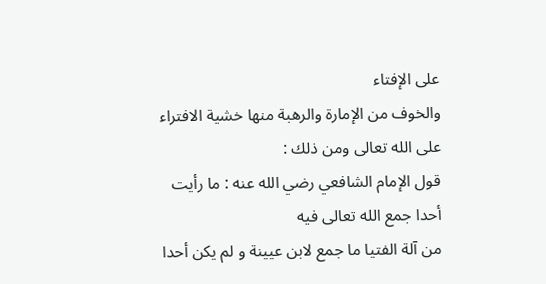على الإفتاء
والخوف من الإمارة والرهبة منها خشية الافتراء على الله تعالى ومن ذلك :
قول الإمام الشافعي رضي الله عنه : ما رأيت أحدا جمع الله تعالى فيه
من آلة الفتيا ما جمع لابن عيينة و لم يكن أحدا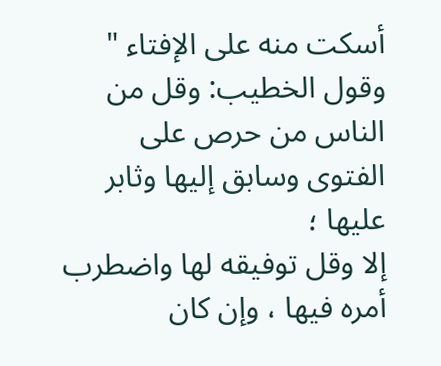أسكت منه على الإفتاء "
وقول الخطيب: وقل من الناس من حرص على الفتوى وسابق إليها وثابر عليها ؛
إلا وقل توفيقه لها واضطرب أمره فيها ، وإن كان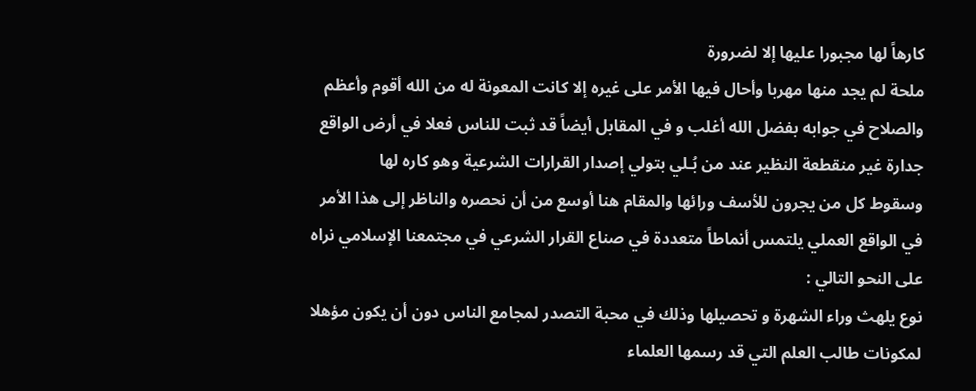كارهاً لها مجبورا عليها إلا لضرورة
ملحة لم يجد منها مهربا وأحال فيها الأمر على غيره إلا كانت المعونة له من الله أقوم وأعظم
والصلاح في جوابه بفضل الله أغلب و في المقابل أيضاً قد ثبت للناس فعلا في أرض الواقع
جدارة غير منقطعة النظير عند من بُـلي بتولي إصدار القرارات الشرعية وهو كاره لها
وسقوط كل من يجرون للأسف ورائها والمقام هنا أوسع من أن نحصره والناظر إلى هذا الأمر
في الواقع العملي يلتمس أنماطاً متعددة في صناع القرار الشرعي في مجتمعنا الإسلامي نراه
على النحو التالي :
نوع يلهث وراء الشهرة و تحصيلها وذلك في محبة التصدر لمجامع الناس دون أن يكون مؤهلا
لمكونات طالب العلم التي قد رسمها العلماء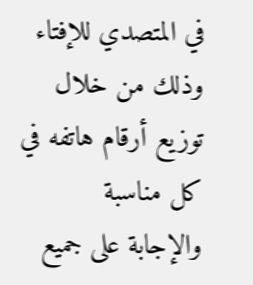في المتصدي للإفتاء وذلك من خلال توزيع أرقام هاتفه في كل مناسبة
والإجابة على جميع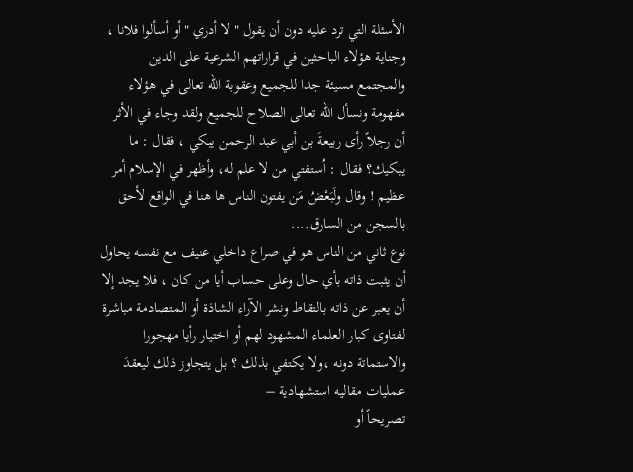الأسئلة التي ترد عليه دون أن يقول " لا أدري "أو أسألوا فلانا ، وجناية هؤلاء الباحثين في قراراتهم الشرعية على الدين والمجتمع مسيئة جدا للجميع وعقوبة الله تعالى في هؤلاء مفهومة ونسأل الله تعالى الصلاح للجميع ولقد وجاء في الأثر أن رجلاً رأى ربيعةَ بن أبي عبد الرحمن يبكي ، فقال : ما يبكيك؟ فقال : اُستفتي من لا علم له، وأظهر في الإسلام أمر عظيم ! وقال ولَبَعْضُ مَن يفتون الناس ها هنا في الواقع لأحق بالسجن من السارق....
نوع ثاني من الناس هو في صراع داخلي عنيف مع نفسه يحاول أن يثبت ذاته بأي حال وعلى حساب أيا من كان ، فلا يجد إلا أن يعبر عن ذاته بالتقاط ونشر الآراء الشاذة أو المتصادمة مباشرة لفتاوى كبار العلماء المشهود لهم أو اختيار رأيا مهجورا والاستماتة دونه ،ولا يكتفي بذلك ؟ بل يتجاوز ذلك ليعقدَ عمليات مقاليه استشهادية –
تصريحاً أو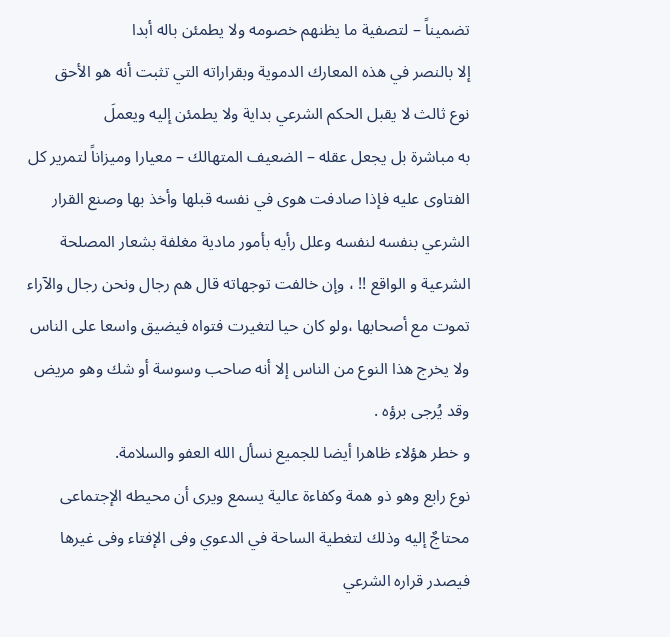تضميناً – لتصفية ما يظنهم خصومه ولا يطمئن باله أبدا
إلا بالنصر في هذه المعارك الدموية وبقراراته التي تثبت أنه هو الأحق
نوع ثالث لا يقبل الحكم الشرعي بداية ولا يطمئن إليه ويعملَ
به مباشرة بل يجعل عقله – الضعيف المتهالك – معيارا وميزاناً لتمرير كل الفتاوى عليه فإذا صادفت هوى في نفسه قبلها وأخذ بها وصنع القرار الشرعي بنفسه لنفسه وعلل رأيه بأمور مادية مغلفة بشعار المصلحة الشرعية و الواقع !! ، وإن خالفت توجهاته قال هم رجال ونحن رجال والآراء تموت مع أصحابها ،ولو كان حيا لتغيرت فتواه فيضيق واسعا على الناس ولا يخرج هذا النوع من الناس إلا أنه صاحب وسوسة أو شك وهو مريض وقد يُرجى برؤه .
و خطر هؤلاء ظاهرا أيضا للجميع نسأل الله العفو والسلامة.
نوع رابع وهو ذو همة وكفاءة عالية يسمع ويرى أن محيطه الإجتماعى محتاجٌ إليه وذلك لتغطية الساحة في الدعوي وفى الإفتاء وفى غيرها فيصدر قراره الشرعي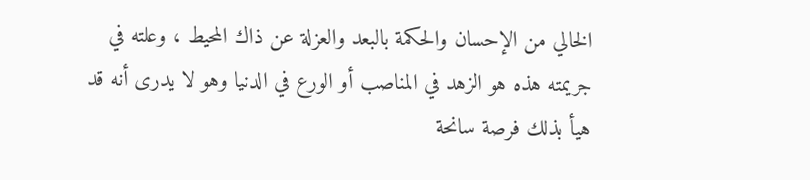الخالي من الإحسان والحكمة بالبعد والعزلة عن ذاك المحيط ، وعلته في جريمته هذه هو الزهد في المناصب أو الورع في الدنيا وهو لا يدرى أنه قد هيأ بذلك فرصة سانحة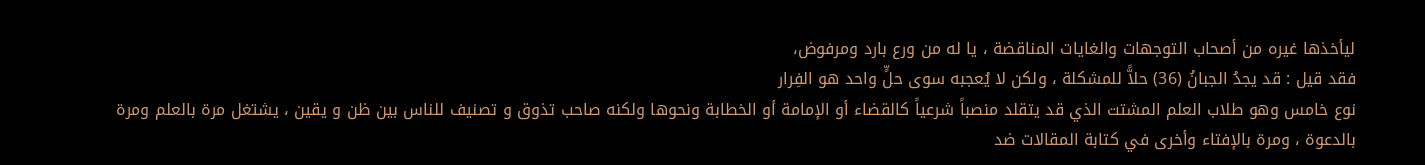ليأخذها غيره من أصحاب التوجهات والغايات المناقضة ، يا له من ورع بارد ومرفوض،
فقد قيل : قد يجدُ الجبانُ (36) حلاًّ للمشكلة ، ولكن لا يُعجبه سوى حلٍّ واحد هو الفِرار
نوع خامس وهو طلاب العلم المشتت الذي قد يتقلد منصباً شرعياً كالقضاء أو الإمامة أو الخطابة ونحوها ولكنه صاحب تذوق و تصنيف للناس بين ظن و يقين ، يشتغل مرة بالعلم ومرة بالدعوة ، ومرة بالإفتاء وأخرى في كتابة المقالات ضد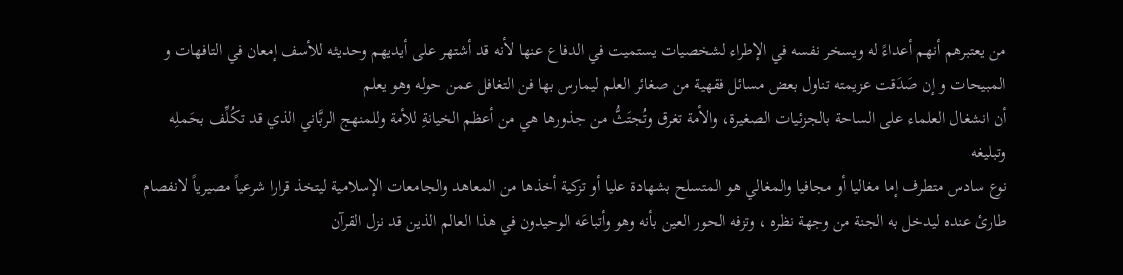من يعتبرهم أنهم أعداءً له ويسخر نفسه في الإطراء لشخصيات يستميت في الدفاع عنها لأنه قد أشتهر على أيديهم وحديثه للأسف إمعان في التافهات و المبيحات و إن صَدَقت عزيمته تناول بعض مسائل فقهية من صغائر العلم ليمارس بها فن التغافل عمن حوله وهو يعلم
أن انشغال العلماء على الساحة بالجزئيات الصغيرة، والأمة تغرق وتُجتَثُّ من جذورها هي من أعظم الخيانةِ للأمة وللمنهج الربَّاني الذي قد تكُلِّف بحَملِه وتبليغه
نوع سادس متطرف إما مغاليا أو مجافيا والمغالي هو المتسلح بشهادة عليا أو تزكية أخذها من المعاهد والجامعات الإسلامية ليتخذ قرارا شرعياً مصيرياً لانفصام طارئ عنده ليدخل به الجنة من وجهة نظره ، وتزفه الحور العين بأنه وهو وأتباعَه الوحيدون في هذا العالم الذين قد نزل القرآن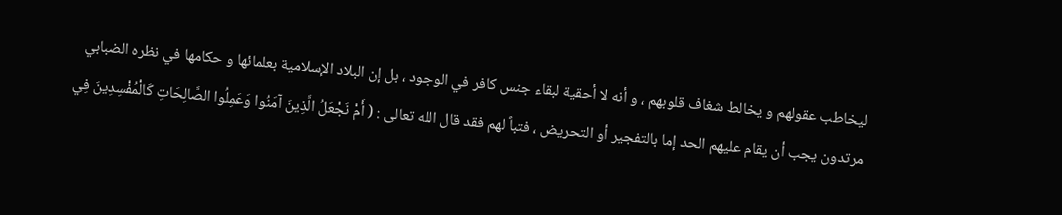ليخاطب عقولهم و يخالط شغاف قلوبهم ، و أنه لا أحقية لبقاء جنس كافر في الوجود ، بل إن البلاد الإسلامية بعلمائها و حكامها في نظره الضبابي مرتدون يجب أن يقام عليهم الحد إما بالتفجير أو التحريض ، فتباً لهم فقد قال الله تعالى : ( أَمْ نَجْعَلُ الَّذِينَ آمَنُوا وَعَمِلُوا الصَّالِحَاتِ كَالْمُفْسِدِينَ فِي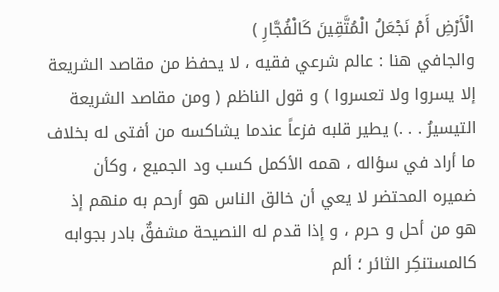الْأَرْضِ أَمْ نَجْعَلُ الْمُتَّقِينَ كَالْفُجَّارِ )
والجافي هنا : عالم شرعي فقيه ، لا يحفظ من مقاصد الشريعة إلا يسروا ولا تعسروا ) و قول الناظم ( ومن مقاصد الشريعة التيسيرُ . . .) يطير قلبه فزعاً عندما يشاكسه من أفتى له بخلاف ما أراد في سؤاله ، همه الأكمل كسب ود الجميع ، وكأن ضميره المحتضر لا يعي أن خالق الناس هو أرحم به منهم إذ هو من أحل و حرم ، و إذا قدم له النصيحة مشفقٌ بادر بجوابه كالمستنكِر الثائر ؛ ألم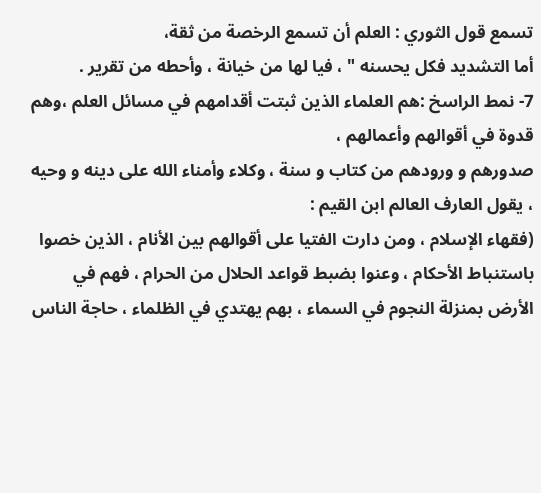تسمع قول الثوري : العلم أن تسمع الرخصة من ثقة،
أما التشديد فكل يحسنه " ، فيا لها من خيانة ، وأحطه من تقرير .
7- نمط الراسخ :هم العلماء الذين ثبتت أقدامهم في مسائل العلم ،وهم قدوة في أقوالهم وأعمالهم ،
صدورهم و ورودهم من كتاب و سنة ، وكلاء وأمناء الله على دينه و وحيه ، يقول العارف العالم ابن القيم :
(فقهاء الإسلام ، ومن دارت الفتيا على أقوالهم بين الأنام ، الذين خصوا باستنباط الأحكام ، وعنوا بضبط قواعد الحلال من الحرام ، فهم في الأرض بمنزلة النجوم في السماء ، بهم يهتدي في الظلماء ، حاجة الناس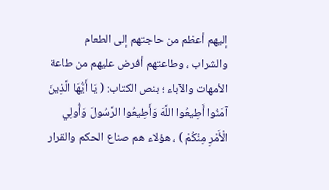إليهم أعظم من حاجتهم إلى الطعام والشراب ، وطاعتهم أفرض عليهم من طاعة الأمهات والآباء ؛ بنص الكتاب: ( يَا أَيُّهَا الَّذِينَ آمَنُوا أَطِيعُوا اللَّهَ وَأَطِيعُوا الرَّسُولَ وَأُولِي الْأَمْرِ مِنْكُمْ ) ، هؤلاء هم صناع الحكم والقرار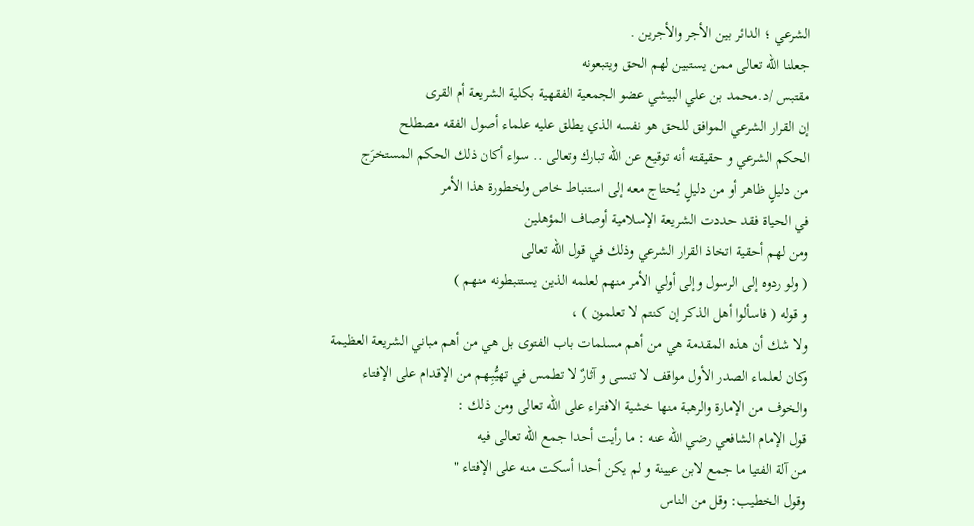الشرعي ؛ الدائر بين الأجر والأجرين .
جعلنا الله تعالى ممن يستبين لهم الحق ويتبعونه
مقتبس /د.محمد بن علي البيشي عضو الجمعية الفقهية بكلية الشريعة أم القرى
إن القرار الشرعي الموافق للحق هو نفسه الذي يطلق عليه علماء أصول الفقه مصطلح
الحكم الشرعي و حقيقته أنه توقيع عن الله تبارك وتعالى .. سواء أكان ذلك الحكم المستخرَج
من دليلٍ ظاهر أو من دليلٍ يُـحتاج معه إلى استنباط خاص ولخطورة هذا الأمر
في الحياة فقد حددت الشريعة الإسلامية أوصاف المؤهلين
ومن لهم أحقية اتخاذ القرار الشرعي وذلك في قول الله تعالى
( ولو ردوه إلى الرسول وإلى أولي الأمر منهم لعلمه الذين يستنبطونه منهم )
و قوله ( فاسألوا أهل الذكر إن كنتم لا تعلمون ) ،
ولا شك أن هذه المقدمة هي من أهم مسلمات باب الفتوى بل هي من أهم مباني الشريعة العظيمة
وكان لعلماء الصدر الأول مواقف لا تنسى و آثارٌ لا تطمس في تهيُّبِـهم من الإقدام على الإفتاء
والخوف من الإمارة والرهبة منها خشية الافتراء على الله تعالى ومن ذلك :
قول الإمام الشافعي رضي الله عنه : ما رأيت أحدا جمع الله تعالى فيه
من آلة الفتيا ما جمع لابن عيينة و لم يكن أحدا أسكت منه على الإفتاء "
وقول الخطيب: وقل من الناس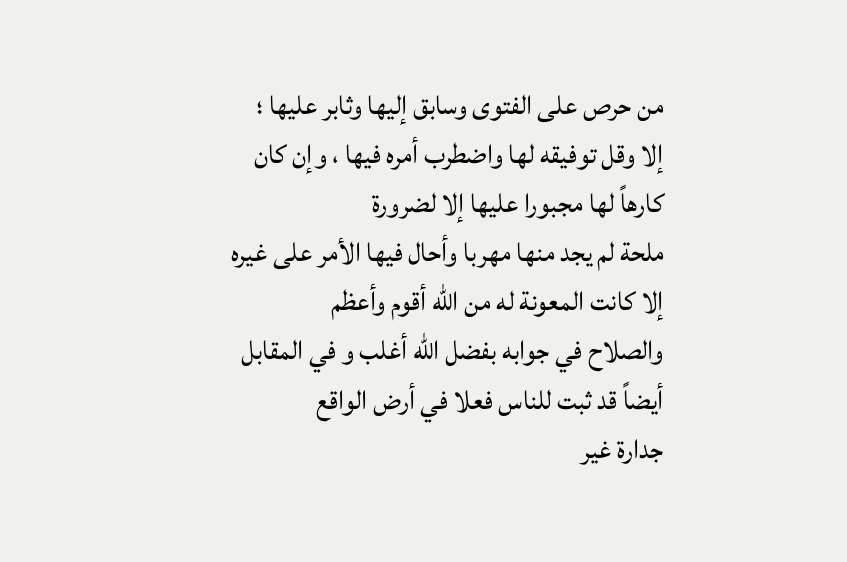من حرص على الفتوى وسابق إليها وثابر عليها ؛
إلا وقل توفيقه لها واضطرب أمره فيها ، وإن كان كارهاً لها مجبورا عليها إلا لضرورة
ملحة لم يجد منها مهربا وأحال فيها الأمر على غيره إلا كانت المعونة له من الله أقوم وأعظم
والصلاح في جوابه بفضل الله أغلب و في المقابل أيضاً قد ثبت للناس فعلا في أرض الواقع
جدارة غير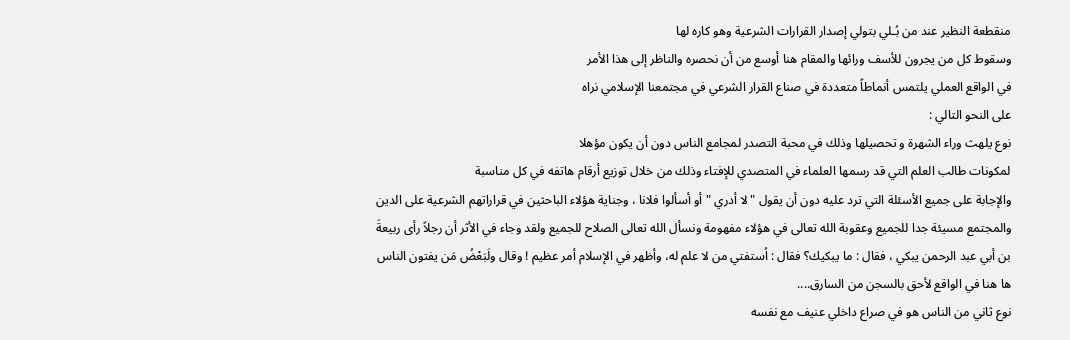منقطعة النظير عند من بُـلي بتولي إصدار القرارات الشرعية وهو كاره لها
وسقوط كل من يجرون للأسف ورائها والمقام هنا أوسع من أن نحصره والناظر إلى هذا الأمر
في الواقع العملي يلتمس أنماطاً متعددة في صناع القرار الشرعي في مجتمعنا الإسلامي نراه
على النحو التالي :
نوع يلهث وراء الشهرة و تحصيلها وذلك في محبة التصدر لمجامع الناس دون أن يكون مؤهلا
لمكونات طالب العلم التي قد رسمها العلماء في المتصدي للإفتاء وذلك من خلال توزيع أرقام هاتفه في كل مناسبة
والإجابة على جميع الأسئلة التي ترد عليه دون أن يقول " لا أدري "أو أسألوا فلانا ، وجناية هؤلاء الباحثين في قراراتهم الشرعية على الدين والمجتمع مسيئة جدا للجميع وعقوبة الله تعالى في هؤلاء مفهومة ونسأل الله تعالى الصلاح للجميع ولقد وجاء في الأثر أن رجلاً رأى ربيعةَ بن أبي عبد الرحمن يبكي ، فقال : ما يبكيك؟ فقال : اُستفتي من لا علم له، وأظهر في الإسلام أمر عظيم ! وقال ولَبَعْضُ مَن يفتون الناس ها هنا في الواقع لأحق بالسجن من السارق....
نوع ثاني من الناس هو في صراع داخلي عنيف مع نفسه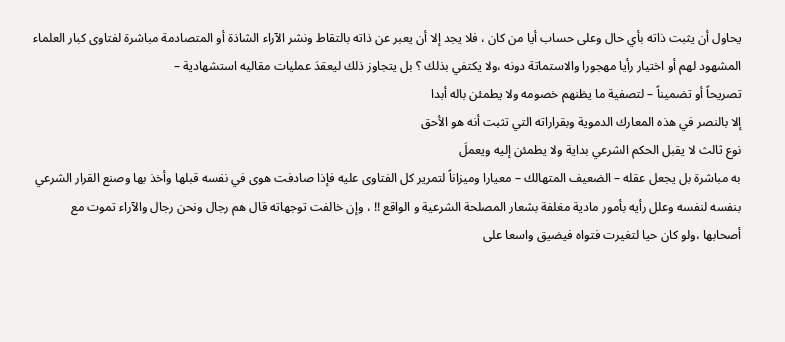يحاول أن يثبت ذاته بأي حال وعلى حساب أيا من كان ، فلا يجد إلا أن يعبر عن ذاته بالتقاط ونشر الآراء الشاذة أو المتصادمة مباشرة لفتاوى كبار العلماء المشهود لهم أو اختيار رأيا مهجورا والاستماتة دونه ،ولا يكتفي بذلك ؟ بل يتجاوز ذلك ليعقدَ عمليات مقاليه استشهادية –
تصريحاً أو تضميناً – لتصفية ما يظنهم خصومه ولا يطمئن باله أبدا
إلا بالنصر في هذه المعارك الدموية وبقراراته التي تثبت أنه هو الأحق
نوع ثالث لا يقبل الحكم الشرعي بداية ولا يطمئن إليه ويعملَ
به مباشرة بل يجعل عقله – الضعيف المتهالك – معيارا وميزاناً لتمرير كل الفتاوى عليه فإذا صادفت هوى في نفسه قبلها وأخذ بها وصنع القرار الشرعي بنفسه لنفسه وعلل رأيه بأمور مادية مغلفة بشعار المصلحة الشرعية و الواقع !! ، وإن خالفت توجهاته قال هم رجال ونحن رجال والآراء تموت مع أصحابها ،ولو كان حيا لتغيرت فتواه فيضيق واسعا على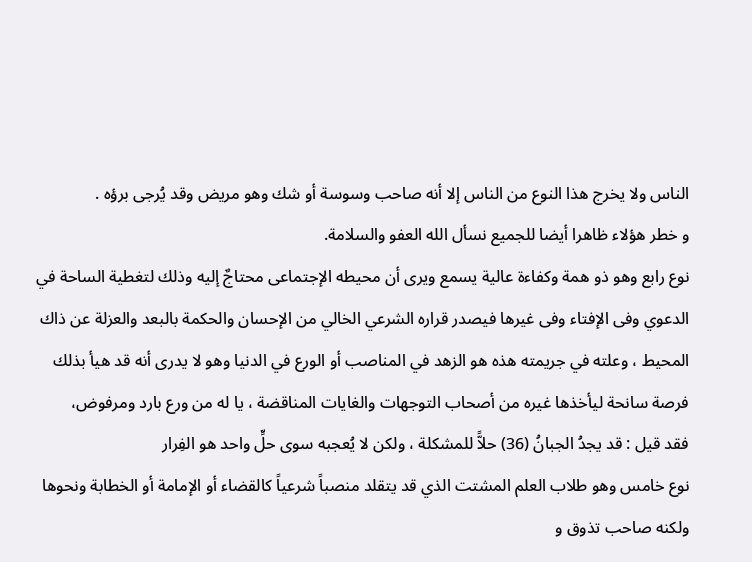الناس ولا يخرج هذا النوع من الناس إلا أنه صاحب وسوسة أو شك وهو مريض وقد يُرجى برؤه .
و خطر هؤلاء ظاهرا أيضا للجميع نسأل الله العفو والسلامة.
نوع رابع وهو ذو همة وكفاءة عالية يسمع ويرى أن محيطه الإجتماعى محتاجٌ إليه وذلك لتغطية الساحة في الدعوي وفى الإفتاء وفى غيرها فيصدر قراره الشرعي الخالي من الإحسان والحكمة بالبعد والعزلة عن ذاك المحيط ، وعلته في جريمته هذه هو الزهد في المناصب أو الورع في الدنيا وهو لا يدرى أنه قد هيأ بذلك فرصة سانحة ليأخذها غيره من أصحاب التوجهات والغايات المناقضة ، يا له من ورع بارد ومرفوض،
فقد قيل : قد يجدُ الجبانُ (36) حلاًّ للمشكلة ، ولكن لا يُعجبه سوى حلٍّ واحد هو الفِرار
نوع خامس وهو طلاب العلم المشتت الذي قد يتقلد منصباً شرعياً كالقضاء أو الإمامة أو الخطابة ونحوها ولكنه صاحب تذوق و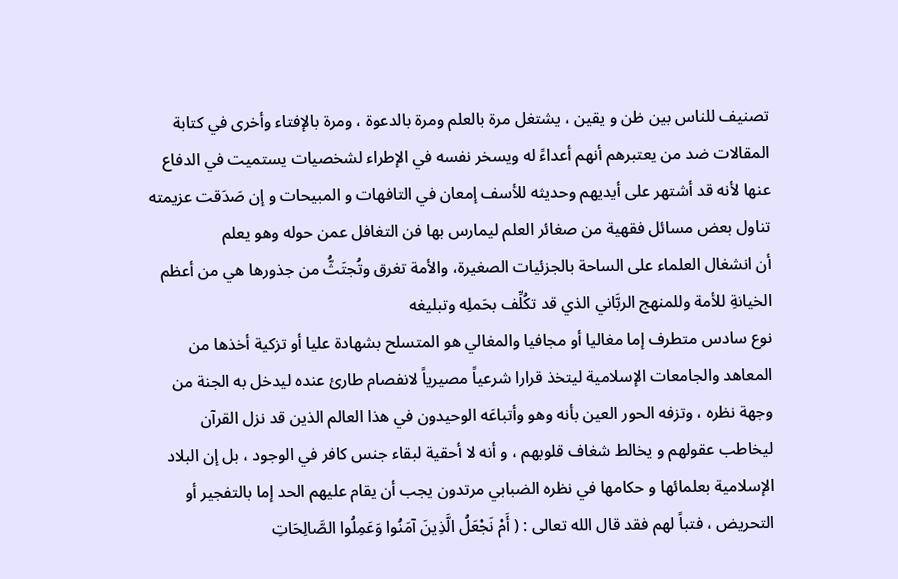تصنيف للناس بين ظن و يقين ، يشتغل مرة بالعلم ومرة بالدعوة ، ومرة بالإفتاء وأخرى في كتابة المقالات ضد من يعتبرهم أنهم أعداءً له ويسخر نفسه في الإطراء لشخصيات يستميت في الدفاع عنها لأنه قد أشتهر على أيديهم وحديثه للأسف إمعان في التافهات و المبيحات و إن صَدَقت عزيمته تناول بعض مسائل فقهية من صغائر العلم ليمارس بها فن التغافل عمن حوله وهو يعلم
أن انشغال العلماء على الساحة بالجزئيات الصغيرة، والأمة تغرق وتُجتَثُّ من جذورها هي من أعظم الخيانةِ للأمة وللمنهج الربَّاني الذي قد تكُلِّف بحَملِه وتبليغه
نوع سادس متطرف إما مغاليا أو مجافيا والمغالي هو المتسلح بشهادة عليا أو تزكية أخذها من المعاهد والجامعات الإسلامية ليتخذ قرارا شرعياً مصيرياً لانفصام طارئ عنده ليدخل به الجنة من وجهة نظره ، وتزفه الحور العين بأنه وهو وأتباعَه الوحيدون في هذا العالم الذين قد نزل القرآن ليخاطب عقولهم و يخالط شغاف قلوبهم ، و أنه لا أحقية لبقاء جنس كافر في الوجود ، بل إن البلاد الإسلامية بعلمائها و حكامها في نظره الضبابي مرتدون يجب أن يقام عليهم الحد إما بالتفجير أو التحريض ، فتباً لهم فقد قال الله تعالى : ( أَمْ نَجْعَلُ الَّذِينَ آمَنُوا وَعَمِلُوا الصَّالِحَاتِ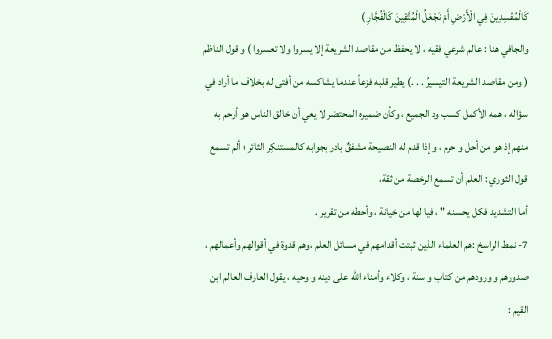كَالْمُفْسِدِينَ فِي الْأَرْضِ أَمْ نَجْعَلُ الْمُتَّقِينَ كَالْفُجَّارِ )
والجافي هنا : عالم شرعي فقيه ، لا يحفظ من مقاصد الشريعة إلا يسروا ولا تعسروا ) و قول الناظم ( ومن مقاصد الشريعة التيسيرُ . . .) يطير قلبه فزعاً عندما يشاكسه من أفتى له بخلاف ما أراد في سؤاله ، همه الأكمل كسب ود الجميع ، وكأن ضميره المحتضر لا يعي أن خالق الناس هو أرحم به منهم إذ هو من أحل و حرم ، و إذا قدم له النصيحة مشفقٌ بادر بجوابه كالمستنكِر الثائر ؛ ألم تسمع قول الثوري : العلم أن تسمع الرخصة من ثقة،
أما التشديد فكل يحسنه " ، فيا لها من خيانة ، وأحطه من تقرير .
7- نمط الراسخ :هم العلماء الذين ثبتت أقدامهم في مسائل العلم ،وهم قدوة في أقوالهم وأعمالهم ،
صدورهم و ورودهم من كتاب و سنة ، وكلاء وأمناء الله على دينه و وحيه ، يقول العارف العالم ابن القيم :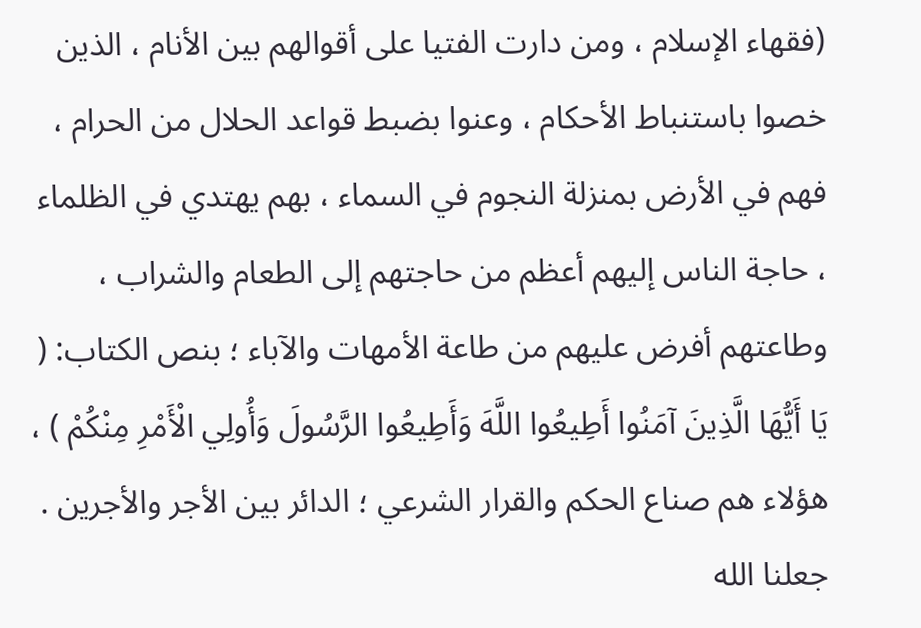(فقهاء الإسلام ، ومن دارت الفتيا على أقوالهم بين الأنام ، الذين خصوا باستنباط الأحكام ، وعنوا بضبط قواعد الحلال من الحرام ، فهم في الأرض بمنزلة النجوم في السماء ، بهم يهتدي في الظلماء ، حاجة الناس إليهم أعظم من حاجتهم إلى الطعام والشراب ، وطاعتهم أفرض عليهم من طاعة الأمهات والآباء ؛ بنص الكتاب: ( يَا أَيُّهَا الَّذِينَ آمَنُوا أَطِيعُوا اللَّهَ وَأَطِيعُوا الرَّسُولَ وَأُولِي الْأَمْرِ مِنْكُمْ ) ، هؤلاء هم صناع الحكم والقرار الشرعي ؛ الدائر بين الأجر والأجرين .
جعلنا الله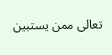تعالى ممن يستبين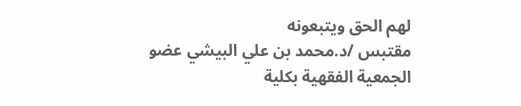لهم الحق ويتبعونه
مقتبس /د.محمد بن علي البيشي عضو الجمعية الفقهية بكلية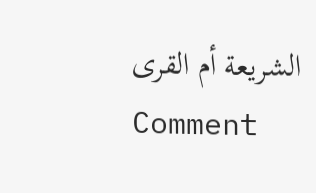الشريعة أم القرى
Comment